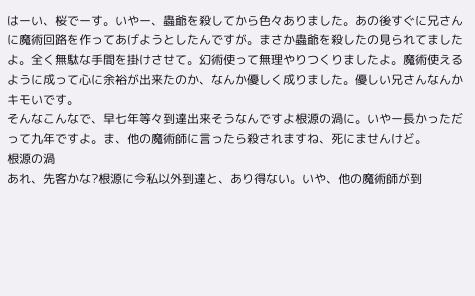はーい、桜でーす。いやー、蟲爺を殺してから色々ありました。あの後すぐに兄さんに魔術回路を作ってあげようとしたんですが。まさか蟲爺を殺したの見られてましたよ。全く無駄な手間を掛けさせて。幻術使って無理やりつくりましたよ。魔術使えるように成って心に余裕が出来たのか、なんか優しく成りました。優しい兄さんなんかキモいです。
そんなこんなで、早七年等々到達出来そうなんですよ根源の渦に。いやー長かっただって九年ですよ。ま、他の魔術師に言ったら殺されますね、死にませんけど。
根源の渦
あれ、先客かな?根源に今私以外到達と、あり得ない。いや、他の魔術師が到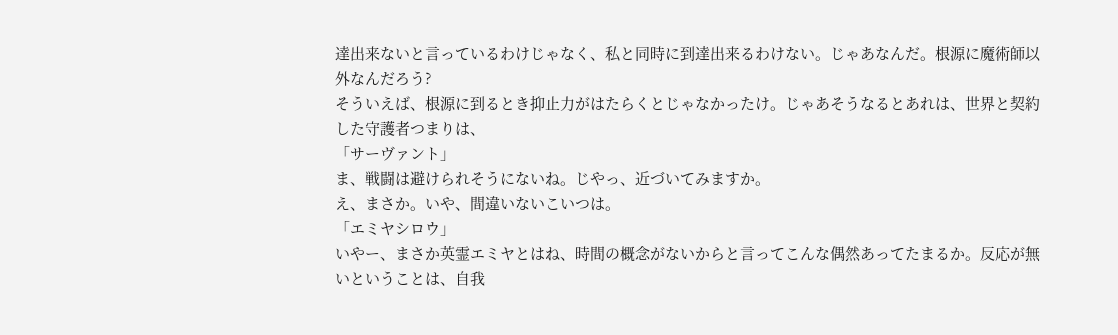達出来ないと言っているわけじゃなく、私と同時に到達出来るわけない。じゃあなんだ。根源に魔術師以外なんだろう?
そういえば、根源に到るとき抑止力がはたらくとじゃなかったけ。じゃあそうなるとあれは、世界と契約した守護者つまりは、
「サーヴァント」
ま、戦闘は避けられそうにないね。じやっ、近づいてみますか。
え、まさか。いや、間違いないこいつは。
「エミヤシロウ」
いやー、まさか英霊エミヤとはね、時間の概念がないからと言ってこんな偶然あってたまるか。反応が無いということは、自我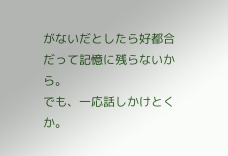がないだとしたら好都合だって記憶に残らないから。
でも、一応話しかけとくか。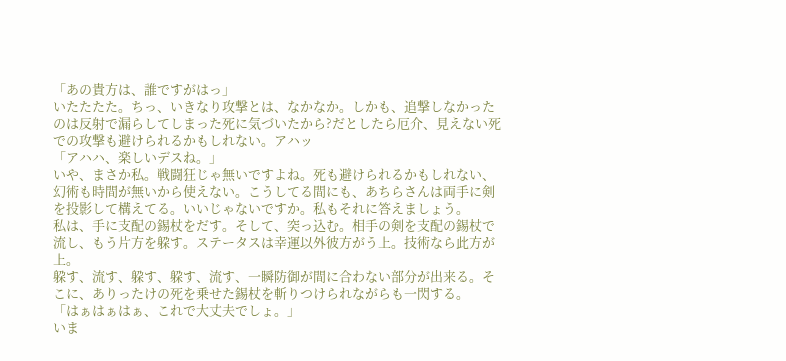「あの貴方は、誰ですがはっ」
いたたたた。ちっ、いきなり攻撃とは、なかなか。しかも、追撃しなかったのは反射で漏らしてしまった死に気づいたから?だとしたら厄介、見えない死での攻撃も避けられるかもしれない。アハッ
「アハハ、楽しいデスね。」
いや、まさか私。戦闘狂じゃ無いですよね。死も避けられるかもしれない、幻術も時間が無いから使えない。こうしてる間にも、あちらさんは両手に剣を投影して構えてる。いいじゃないですか。私もそれに答えましょう。
私は、手に支配の錫杖をだす。そして、突っ込む。相手の剣を支配の錫杖で流し、もう片方を躱す。ステータスは幸運以外彼方がう上。技術なら此方が上。
躱す、流す、躱す、躱す、流す、一瞬防御が間に合わない部分が出来る。そこに、ありったけの死を乗せた錫杖を斬りつけられながらも一閃する。
「はぁはぁはぁ、これで大丈夫でしょ。」
いま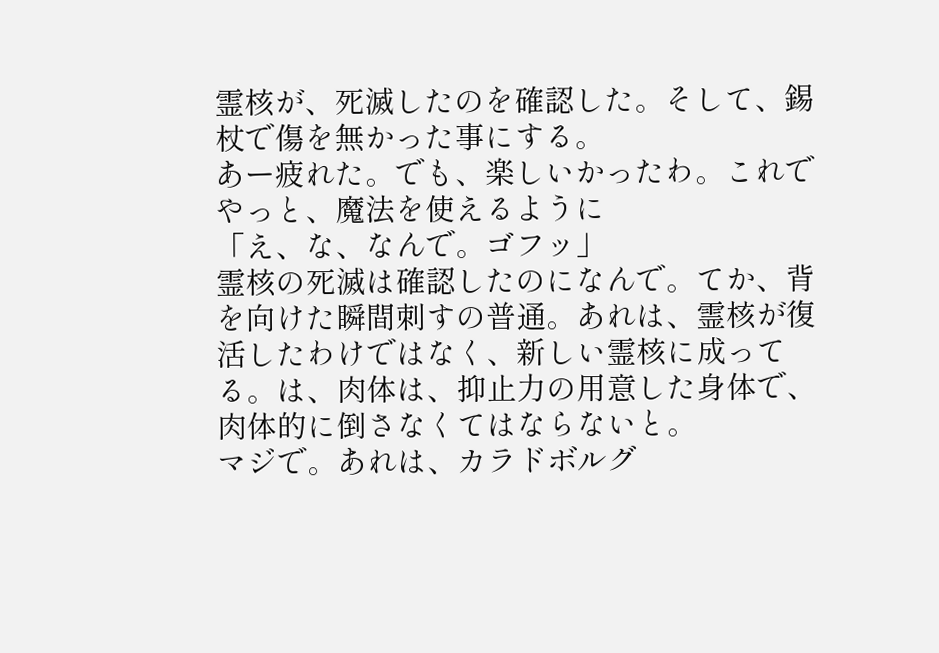霊核が、死滅したのを確認した。そして、錫杖で傷を無かった事にする。
あー疲れた。でも、楽しいかったわ。これでやっと、魔法を使えるように
「え、な、なんで。ゴフッ」
霊核の死滅は確認したのになんで。てか、背を向けた瞬間刺すの普通。あれは、霊核が復活したわけではなく、新しい霊核に成ってる。は、肉体は、抑止力の用意した身体で、肉体的に倒さなくてはならないと。
マジで。あれは、カラドボルグ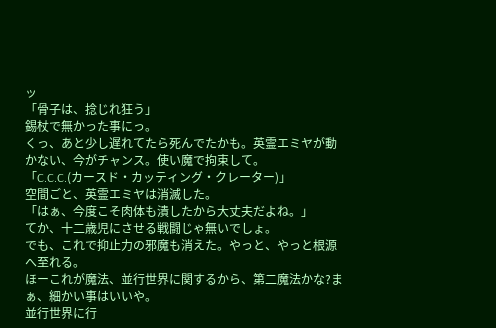ッ
「骨子は、捻じれ狂う」
錫杖で無かった事にっ。
くっ、あと少し遅れてたら死んでたかも。英霊エミヤが動かない、今がチャンス。使い魔で拘束して。
「C.C.C.(カースド・カッティング・クレーター)」
空間ごと、英霊エミヤは消滅した。
「はぁ、今度こそ肉体も潰したから大丈夫だよね。」
てか、十二歳児にさせる戦闘じゃ無いでしょ。
でも、これで抑止力の邪魔も消えた。やっと、やっと根源へ至れる。
ほーこれが魔法、並行世界に関するから、第二魔法かな?まぁ、細かい事はいいや。
並行世界に行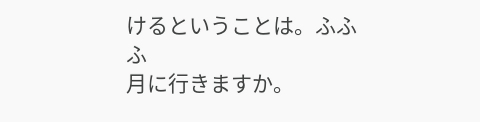けるということは。ふふふ
月に行きますか。